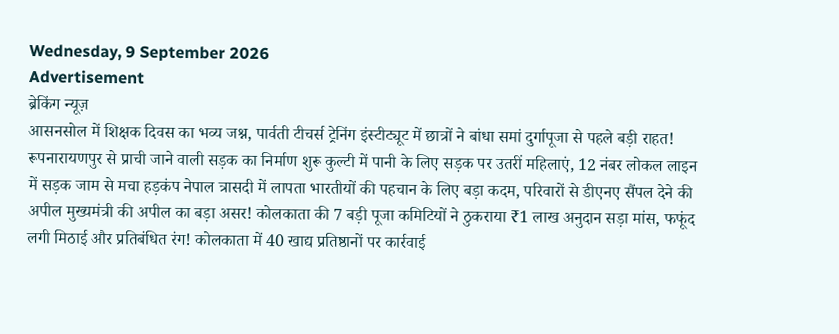Wednesday, 9 September 2026
Advertisement
ब्रेकिंग न्यूज़
आसनसोल में शिक्षक दिवस का भव्य जश्न, पार्वती टीचर्स ट्रेनिंग इंस्टीट्यूट में छात्रों ने बांधा समां दुर्गापूजा से पहले बड़ी राहत! रूपनारायणपुर से प्राची जाने वाली सड़क का निर्माण शुरू कुल्टी में पानी के लिए सड़क पर उतरीं महिलाएं, 12 नंबर लोकल लाइन में सड़क जाम से मचा हड़कंप नेपाल त्रासदी में लापता भारतीयों की पहचान के लिए बड़ा कदम, परिवारों से डीएनए सैंपल देने की अपील मुख्यमंत्री की अपील का बड़ा असर! कोलकाता की 7 बड़ी पूजा कमिटियों ने ठुकराया ₹1 लाख अनुदान सड़ा मांस, फफूंद लगी मिठाई और प्रतिबंधित रंग! कोलकाता में 40 खाद्य प्रतिष्ठानों पर कार्रवाई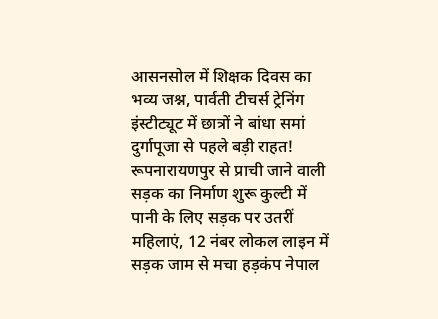आसनसोल में शिक्षक दिवस का भव्य जश्न, पार्वती टीचर्स ट्रेनिंग इंस्टीट्यूट में छात्रों ने बांधा समां दुर्गापूजा से पहले बड़ी राहत! रूपनारायणपुर से प्राची जाने वाली सड़क का निर्माण शुरू कुल्टी में पानी के लिए सड़क पर उतरीं महिलाएं, 12 नंबर लोकल लाइन में सड़क जाम से मचा हड़कंप नेपाल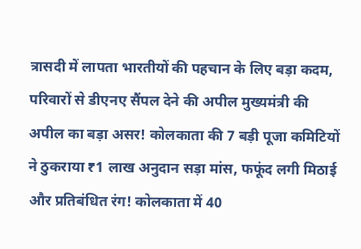त्रासदी में लापता भारतीयों की पहचान के लिए बड़ा कदम, परिवारों से डीएनए सैंपल देने की अपील मुख्यमंत्री की अपील का बड़ा असर! कोलकाता की 7 बड़ी पूजा कमिटियों ने ठुकराया ₹1 लाख अनुदान सड़ा मांस, फफूंद लगी मिठाई और प्रतिबंधित रंग! कोलकाता में 40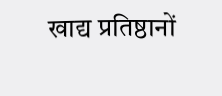खाद्य प्रतिष्ठानों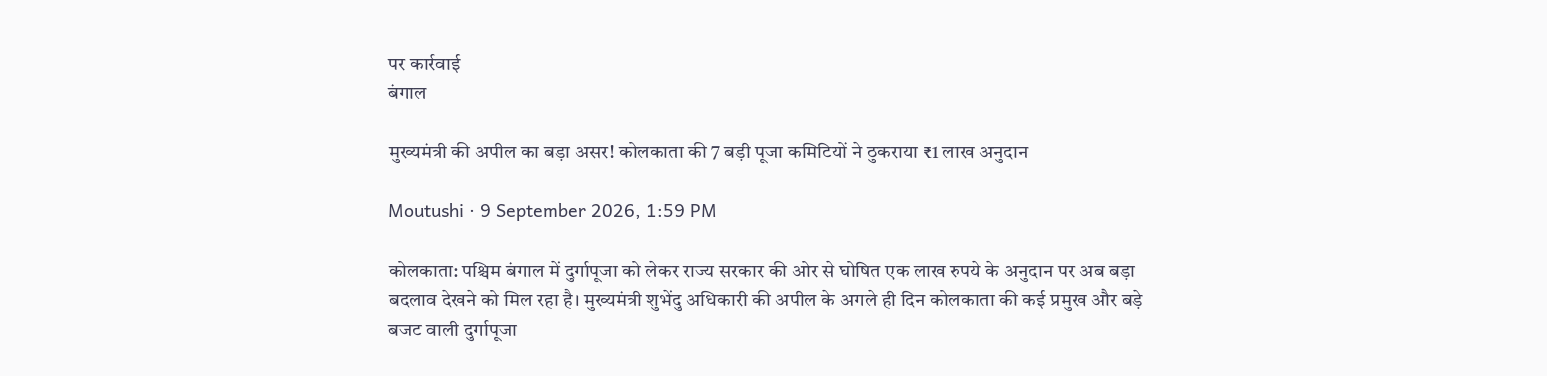पर कार्रवाई
बंगाल

मुख्यमंत्री की अपील का बड़ा असर! कोलकाता की 7 बड़ी पूजा कमिटियों ने ठुकराया ₹1 लाख अनुदान

Moutushi · 9 September 2026, 1:59 PM

कोलकाता: पश्चिम बंगाल में दुर्गापूजा को लेकर राज्य सरकार की ओर से घोषित एक लाख रुपये के अनुदान पर अब बड़ा बदलाव देखने को मिल रहा है। मुख्यमंत्री शुभेंदु अधिकारी की अपील के अगले ही दिन कोलकाता की कई प्रमुख और बड़े बजट वाली दुर्गापूजा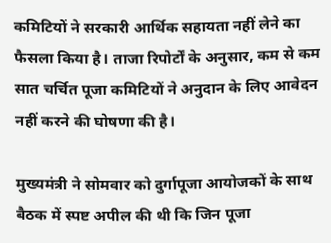कमिटियों ने सरकारी आर्थिक सहायता नहीं लेने का फैसला किया है। ताजा रिपोर्टों के अनुसार, कम से कम सात चर्चित पूजा कमिटियों ने अनुदान के लिए आवेदन नहीं करने की घोषणा की है।

मुख्यमंत्री ने सोमवार को दुर्गापूजा आयोजकों के साथ बैठक में स्पष्ट अपील की थी कि जिन पूजा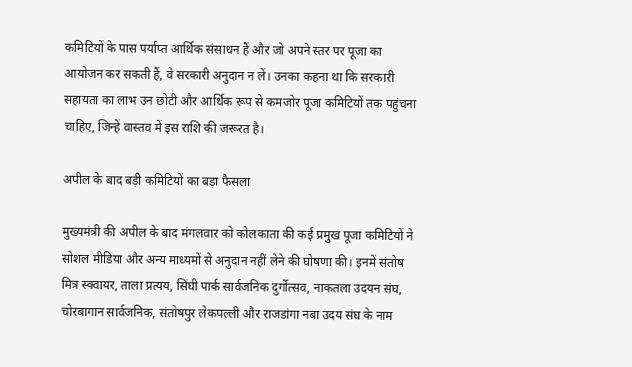कमिटियों के पास पर्याप्त आर्थिक संसाधन हैं और जो अपने स्तर पर पूजा का आयोजन कर सकती हैं, वे सरकारी अनुदान न लें। उनका कहना था कि सरकारी सहायता का लाभ उन छोटी और आर्थिक रूप से कमजोर पूजा कमिटियों तक पहुंचना चाहिए, जिन्हें वास्तव में इस राशि की जरूरत है।

अपील के बाद बड़ी कमिटियों का बड़ा फैसला

मुख्यमंत्री की अपील के बाद मंगलवार को कोलकाता की कई प्रमुख पूजा कमिटियों ने सोशल मीडिया और अन्य माध्यमों से अनुदान नहीं लेने की घोषणा की। इनमें संतोष मित्र स्क्वायर, ताला प्रत्यय, सिंघी पार्क सार्वजनिक दुर्गोत्सव, नाकतला उदयन संघ, चोरबागान सार्वजनिक, संतोषपुर लेकपल्ली और राजडांगा नबा उदय संघ के नाम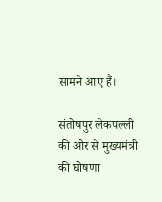सामने आए हैं।

संतोषपुर लेकपल्ली की ओर से मुख्यमंत्री की घोषणा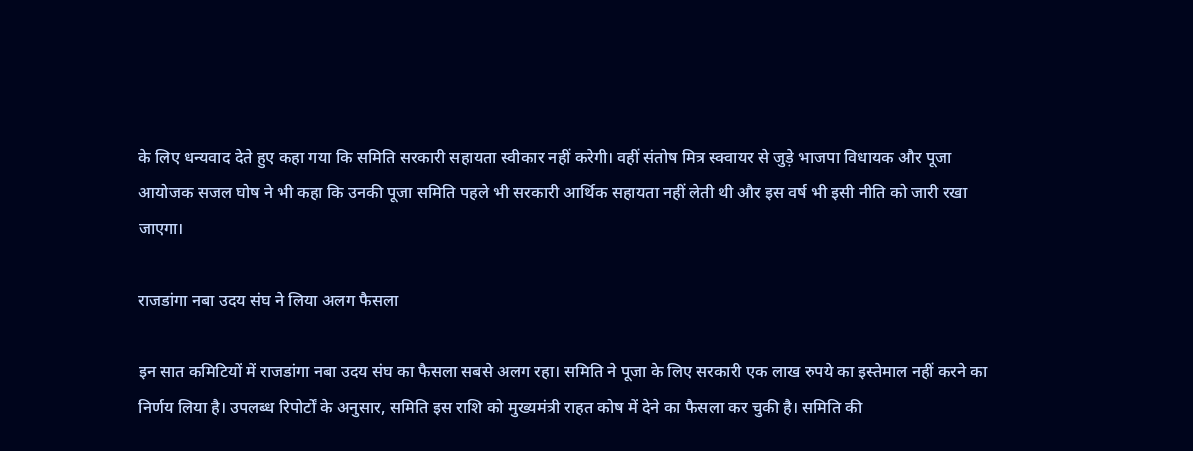के लिए धन्यवाद देते हुए कहा गया कि समिति सरकारी सहायता स्वीकार नहीं करेगी। वहीं संतोष मित्र स्क्वायर से जुड़े भाजपा विधायक और पूजा आयोजक सजल घोष ने भी कहा कि उनकी पूजा समिति पहले भी सरकारी आर्थिक सहायता नहीं लेती थी और इस वर्ष भी इसी नीति को जारी रखा जाएगा।

राजडांगा नबा उदय संघ ने लिया अलग फैसला

इन सात कमिटियों में राजडांगा नबा उदय संघ का फैसला सबसे अलग रहा। समिति ने पूजा के लिए सरकारी एक लाख रुपये का इस्तेमाल नहीं करने का निर्णय लिया है। उपलब्ध रिपोर्टों के अनुसार, समिति इस राशि को मुख्यमंत्री राहत कोष में देने का फैसला कर चुकी है। समिति की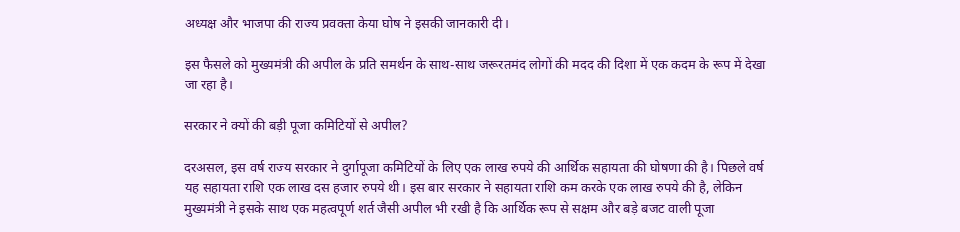अध्यक्ष और भाजपा की राज्य प्रवक्ता केया घोष ने इसकी जानकारी दी।

इस फैसले को मुख्यमंत्री की अपील के प्रति समर्थन के साथ-साथ जरूरतमंद लोगों की मदद की दिशा में एक कदम के रूप में देखा जा रहा है।

सरकार ने क्यों की बड़ी पूजा कमिटियों से अपील?

दरअसल, इस वर्ष राज्य सरकार ने दुर्गापूजा कमिटियों के लिए एक लाख रुपये की आर्थिक सहायता की घोषणा की है। पिछले वर्ष यह सहायता राशि एक लाख दस हजार रुपये थी। इस बार सरकार ने सहायता राशि कम करके एक लाख रुपये की है, लेकिन मुख्यमंत्री ने इसके साथ एक महत्वपूर्ण शर्त जैसी अपील भी रखी है कि आर्थिक रूप से सक्षम और बड़े बजट वाली पूजा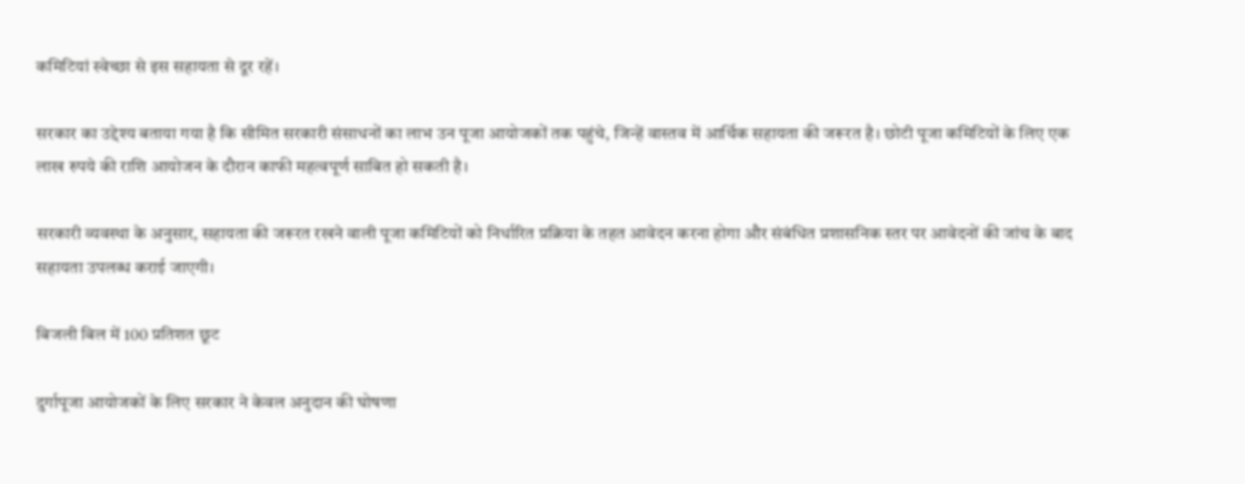कमिटियां स्वेच्छा से इस सहायता से दूर रहें।

सरकार का उद्देश्य बताया गया है कि सीमित सरकारी संसाधनों का लाभ उन पूजा आयोजकों तक पहुंचे, जिन्हें वास्तव में आर्थिक सहायता की जरूरत है। छोटी पूजा कमिटियों के लिए एक लाख रुपये की राशि आयोजन के दौरान काफी महत्वपूर्ण साबित हो सकती है।

सरकारी व्यवस्था के अनुसार, सहायता की जरूरत रखने वाली पूजा कमिटियों को निर्धारित प्रक्रिया के तहत आवेदन करना होगा और संबंधित प्रशासनिक स्तर पर आवेदनों की जांच के बाद सहायता उपलब्ध कराई जाएगी।

बिजली बिल में 100 प्रतिशत छूट

दुर्गापूजा आयोजकों के लिए सरकार ने केवल अनुदान की घोषणा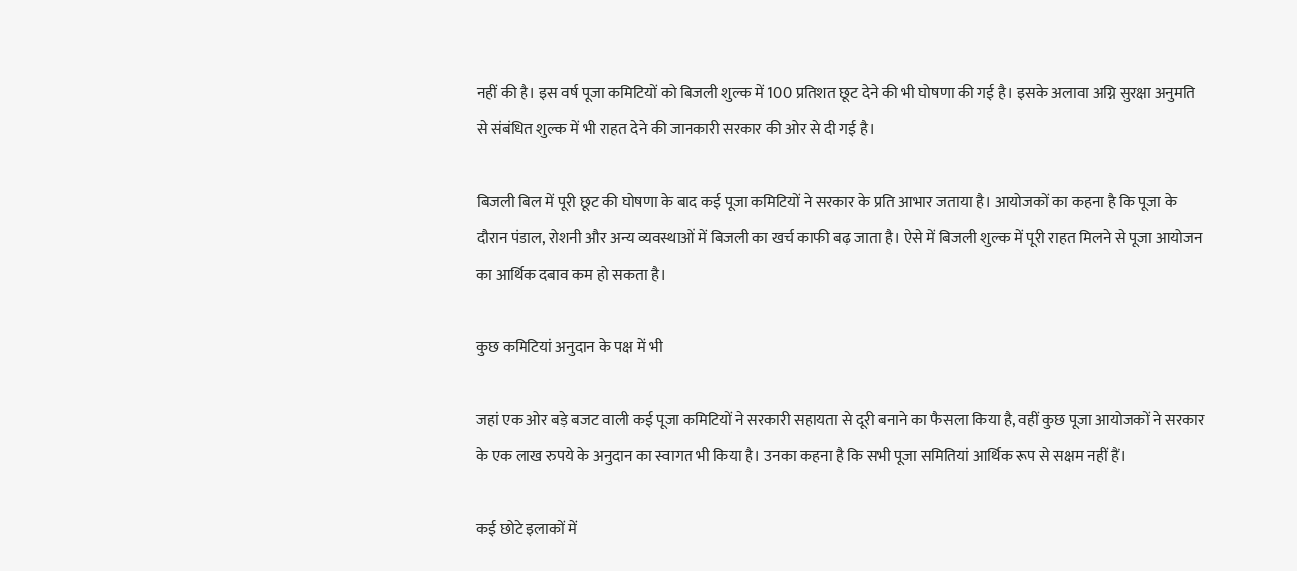नहीं की है। इस वर्ष पूजा कमिटियों को बिजली शुल्क में 100 प्रतिशत छूट देने की भी घोषणा की गई है। इसके अलावा अग्नि सुरक्षा अनुमति से संबंधित शुल्क में भी राहत देने की जानकारी सरकार की ओर से दी गई है।

बिजली बिल में पूरी छूट की घोषणा के बाद कई पूजा कमिटियों ने सरकार के प्रति आभार जताया है। आयोजकों का कहना है कि पूजा के दौरान पंडाल, रोशनी और अन्य व्यवस्थाओं में बिजली का खर्च काफी बढ़ जाता है। ऐसे में बिजली शुल्क में पूरी राहत मिलने से पूजा आयोजन का आर्थिक दबाव कम हो सकता है।

कुछ कमिटियां अनुदान के पक्ष में भी

जहां एक ओर बड़े बजट वाली कई पूजा कमिटियों ने सरकारी सहायता से दूरी बनाने का फैसला किया है, वहीं कुछ पूजा आयोजकों ने सरकार के एक लाख रुपये के अनुदान का स्वागत भी किया है। उनका कहना है कि सभी पूजा समितियां आर्थिक रूप से सक्षम नहीं हैं।

कई छोटे इलाकों में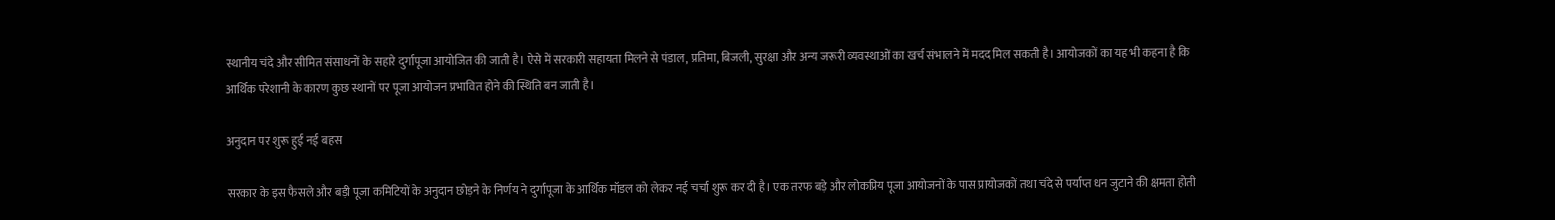स्थानीय चंदे और सीमित संसाधनों के सहारे दुर्गापूजा आयोजित की जाती है। ऐसे में सरकारी सहायता मिलने से पंडाल, प्रतिमा, बिजली, सुरक्षा और अन्य जरूरी व्यवस्थाओं का खर्च संभालने में मदद मिल सकती है। आयोजकों का यह भी कहना है कि आर्थिक परेशानी के कारण कुछ स्थानों पर पूजा आयोजन प्रभावित होने की स्थिति बन जाती है।

अनुदान पर शुरू हुई नई बहस

सरकार के इस फैसले और बड़ी पूजा कमिटियों के अनुदान छोड़ने के निर्णय ने दुर्गापूजा के आर्थिक मॉडल को लेकर नई चर्चा शुरू कर दी है। एक तरफ बड़े और लोकप्रिय पूजा आयोजनों के पास प्रायोजकों तथा चंदे से पर्याप्त धन जुटाने की क्षमता होती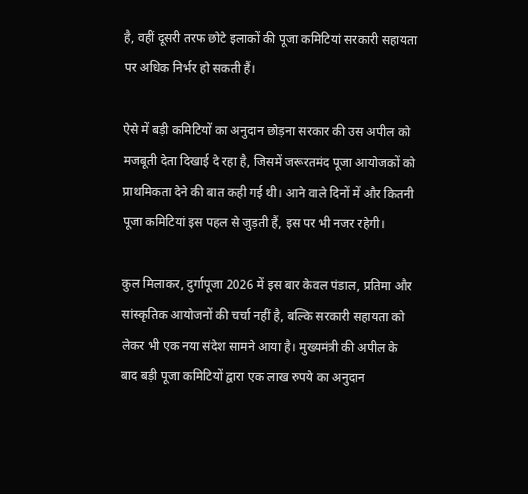है, वहीं दूसरी तरफ छोटे इलाकों की पूजा कमिटियां सरकारी सहायता पर अधिक निर्भर हो सकती हैं।

ऐसे में बड़ी कमिटियों का अनुदान छोड़ना सरकार की उस अपील को मजबूती देता दिखाई दे रहा है, जिसमें जरूरतमंद पूजा आयोजकों को प्राथमिकता देने की बात कही गई थी। आने वाले दिनों में और कितनी पूजा कमिटियां इस पहल से जुड़ती हैं, इस पर भी नजर रहेगी।

कुल मिलाकर, दुर्गापूजा 2026 में इस बार केवल पंडाल, प्रतिमा और सांस्कृतिक आयोजनों की चर्चा नहीं है, बल्कि सरकारी सहायता को लेकर भी एक नया संदेश सामने आया है। मुख्यमंत्री की अपील के बाद बड़ी पूजा कमिटियों द्वारा एक लाख रुपये का अनुदान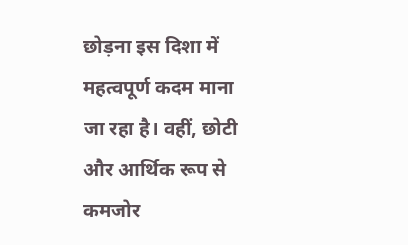छोड़ना इस दिशा में महत्वपूर्ण कदम माना जा रहा है। वहीं, छोटी और आर्थिक रूप से कमजोर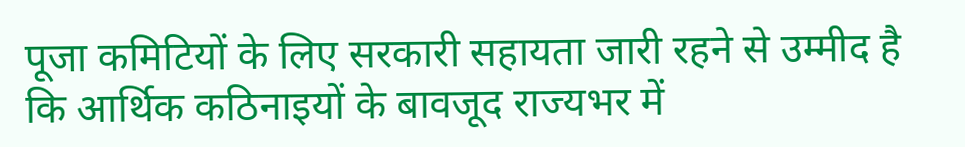पूजा कमिटियों के लिए सरकारी सहायता जारी रहने से उम्मीद है कि आर्थिक कठिनाइयों के बावजूद राज्यभर में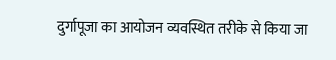दुर्गापूजा का आयोजन व्यवस्थित तरीके से किया जा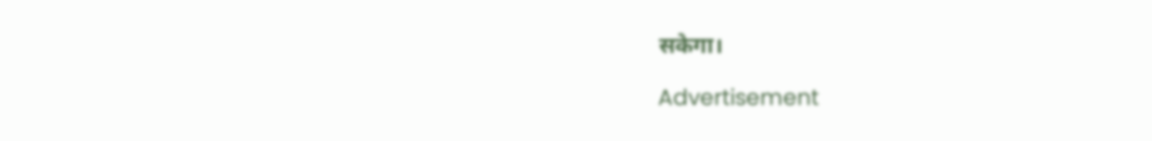सकेगा।

Advertisement